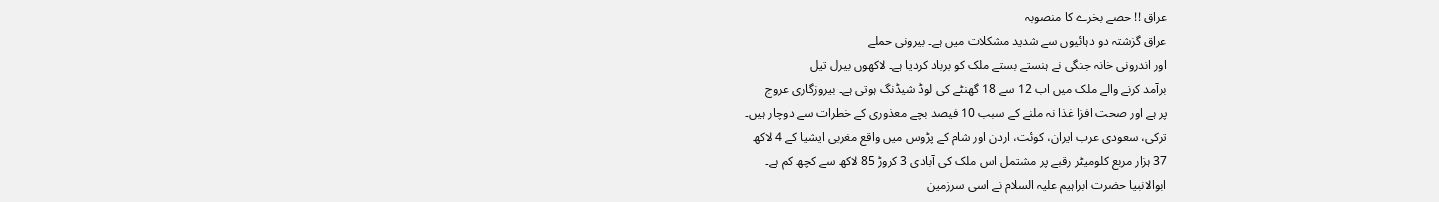عراق !! حصے بخرے کا منصوبہ
عراق گزشتہ دو دہائیوں سے شدید مشکلات میں ہے۔ بیرونی حملے
اور اندرونی خانہ جنگی نے ہنستے بستے ملک کو برباد کردیا ہے۔ لاکھوں بیرل تیل
برآمد کرنے والے ملک میں اب 12 سے 18 گھنٹے کی لوڈ شیڈنگ ہوتی ہے۔ بیروزگاری عروج
پر ہے اور صحت افزا غذا نہ ملنے کے سبب 10 فیصد بچے معذوری کے خطرات سے دوچار ہیں۔
ترکی، سعودی عرب ایران، کوئت، اردن اور شام کے پڑوس میں واقع مغربی ایشیا کے 4 لاکھ
37 ہزار مربع کلومیٹر رقبے پر مشتمل اس ملک کی آبادی 3 کروڑ 85 لاکھ سے کچھ کم ہے۔
ابوالانبیا حضرت ابراہیم علیہ السلام نے اسی سرزمین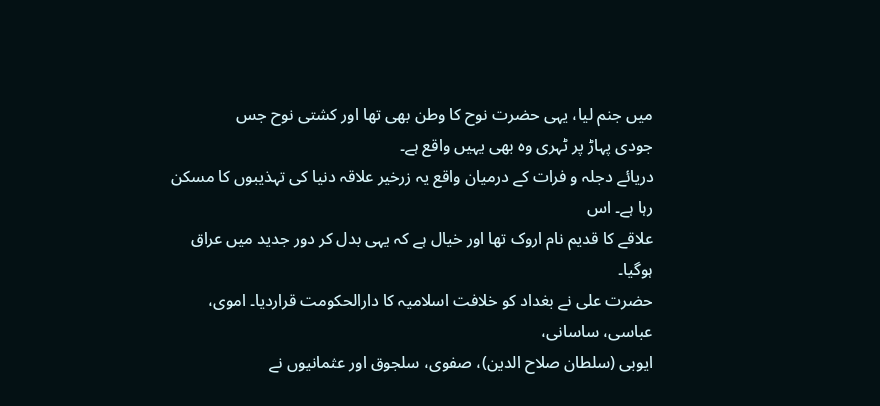میں جنم لیا، یہی حضرت نوح کا وطن بھی تھا اور کشتی نوح جس
جودی پہاڑ پر ٹہری وہ بھی یہیں واقع ہے۔
دریائے دجلہ و فرات کے درمیان واقع یہ زرخیر علاقہ دنیا کی تہذیبوں کا مسکن رہا ہے۔ اس
علاقے کا قدیم نام اروک تھا اور خیال ہے کہ یہی بدل کر دور جدید میں عراق ہوگیا۔
حضرت علی نے بغداد کو خلافت اسلامیہ کا دارالحکومت قراردیا۔ اموی، عباسی، ساسانی،
ایوبی (سلطان صلاح الدین)، صفوی، سلجوق اور عثمانیوں نے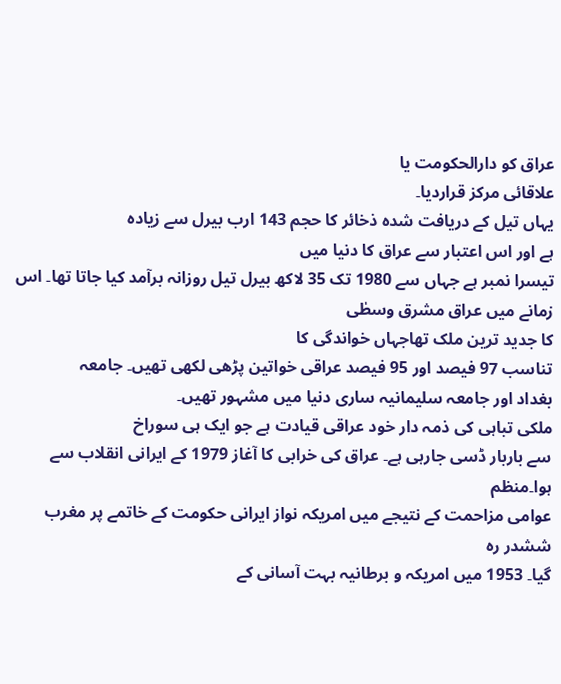عراق کو دارالحکومت یا
علاقائی مرکز قراردیا۔
یہاں تیل کے دریافت شدہ ذخائر کا حجم 143 ارب بیرل سے زیادہ
ہے اور اس اعتبار سے عراق کا دنیا میں
تیسرا نمبر ہے جہاں سے 1980 تک 35 لاکھ بیرل تیل روزانہ برآمد کیا جاتا تھا۔ اس زمانے میں عراق مشرق وسطٰی
کا جدید ترین ملک تھاجہاں خواندگی کا
تناسب 97 فیصد اور 95 فیصد عراقی خواتین پڑھی لکھی تھیں۔ جامعہ
بغداد اور جامعہ سلیمانیہ ساری دنیا میں مشہور تھیں۔
ملکی تباہی کی ذمہ دار خود عراقی قیادت ہے جو ایک ہی سوراخ
سے باربار ڈسی جارہی ہے۔ عراق کی خرابی کا آغاز 1979 کے ایرانی انقلاب سے ہوا۔منظم
عوامی مزاحمت کے نتیجے میں امریکہ نواز ایرانی حکومت کے خاتمے پر مغرب ششدر رہ
گیا۔ 1953 میں امریکہ و برطانیہ بہت آسانی کے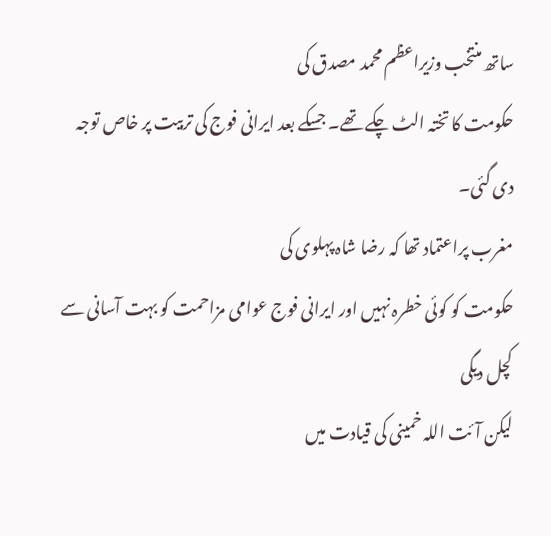ساتھ منتخب وزیراعظم محمد مصدق کی
حکومت کا تختہ الٹ چکے تھے۔ جسکے بعد ایرانی فوج کی تربیت پر خاص توجہ دی گئی۔
مغرب پراعتماد تھا کہ رضا شاہ پہلوی کی
حکومت کو کوئی خطرہ نہیں اور ایرانی فوج عوامی مزاحمت کو بہت آسانی سے کچل دیگی
لیکن آئت اللہ خمینی کی قیادت میں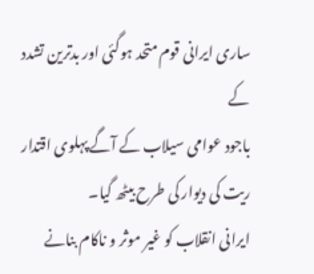ساری ایرانی قوم متحد ہوگئی اور بدترین تشدد کے
باجود عوامی سیلاب کے آگے پہلوی اقتدار ریت کی دیوار کی طرح بیٹھ گیا۔
ایرانی انقلاب کو غیر موثر و ناکام بنانے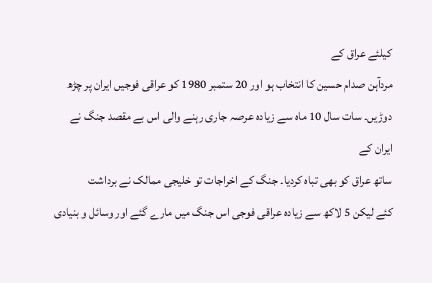کیلئے عراق کے
مردآہن صدام حسین کا انتخاب ہو اور 20 ستمبر 1980 کو عراقی فوجیں ایران پر چڑھ
دوڑیں۔ سات سال 10 ماہ سے زیادہ عرصہ جاری رہنے والی اس بے مقصد جنگ نے ایران کے
ساتھ عراق کو بھی تباہ کردیا۔ جنگ کے اخراجات تو خلیجی ممالک نے برداشت
کئے لیکن 5 لاکھ سے زیادہ عراقی فوجی اس جنگ میں مارے گئے اور وسائل و بنیادی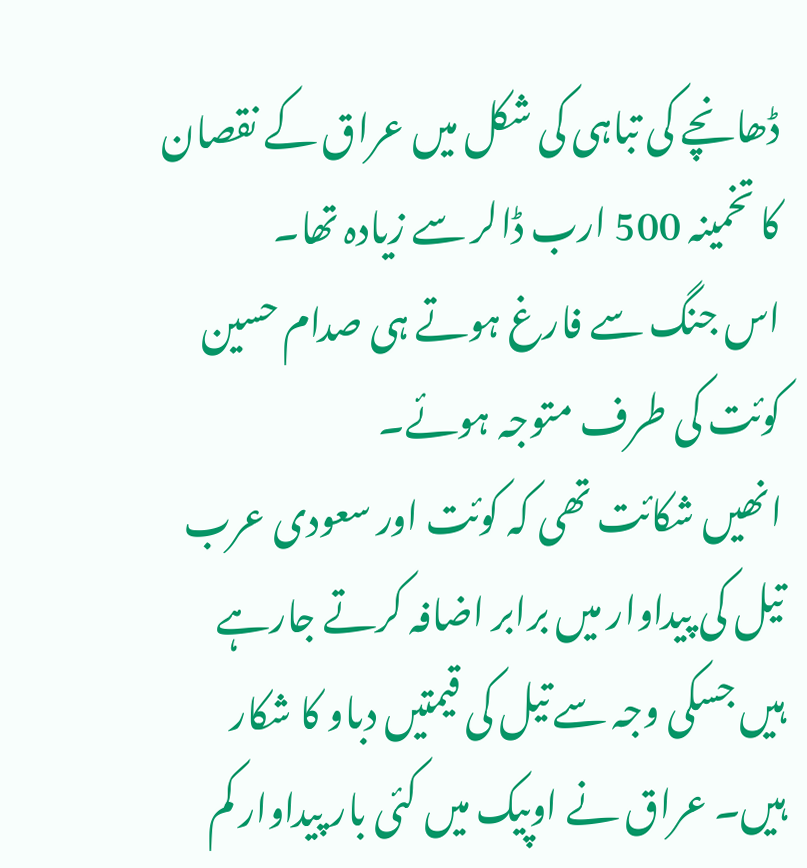ڈھانچے کی تباہی کی شکل میں عراق کے نقصان کا تخمینہ 500 ارب ڈالر سے زیادہ تھا۔
اس جنگ سے فارغ ہوتے ہی صدام حسین کوئت کی طرف متوجہ ہوئے۔
انھیں شکائت تھی کہ کوئت اور سعودی عرب تیل کی پیداوار میں برابر اضافہ کرتے جارہے
ہیں جسکی وجہ سے تیل کی قیمتیں دباو کا شکار ہیں۔ عراق نے اوپیک میں کئی بار پیداوار کم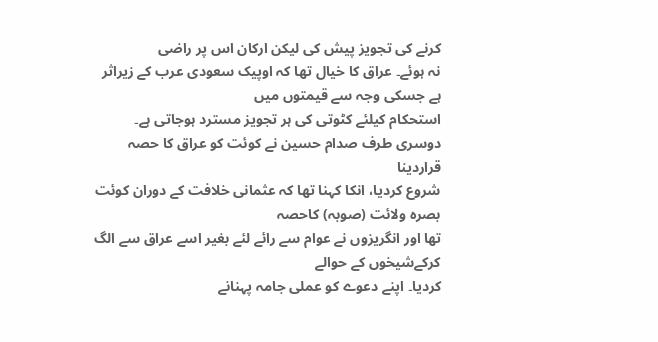کرنے کی تجویز پیش کی لیکن ارکان اس پر راضی
نہ ہوئے۔ عراق کا خیال تھا کہ اوپیک سعودی عرب کے زیراثر ہے جسکی وجہ سے قیمتوں میں
استحکام کیلئے کٹوتی کی ہر تجویز مسترد ہوجاتی ہے۔ دوسری طرف صدام حسین نے کوئت کو عراق کا حصہ قراردینا
شروع کردیا، انکا کہنا تھا کہ عثمانی خلافت کے دوران کوئت بصرہ ولائت (صوبہ) کاحصہ
تھا اور انگریزوں نے عوام سے رائے لئے بغیر اسے عراق سے الگ کرکےشیخوں کے حوالے
کردیا۔ اپنے دعوے کو عملی جامہ پہنانے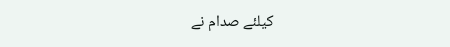کیلئے صدام نے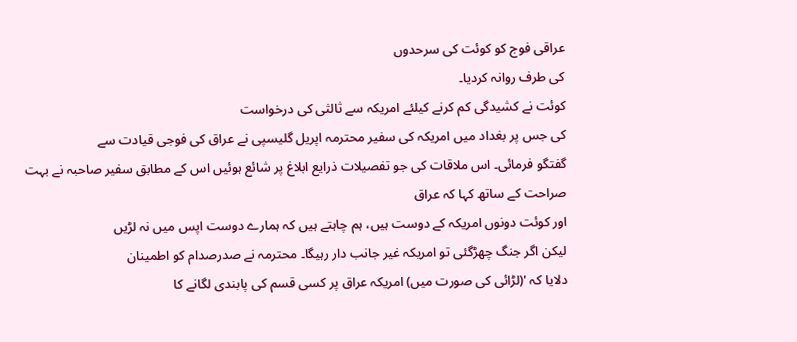عراقی فوج کو کوئت کی سرحدوں
کی طرف روانہ کردیا۔
کوئت نے کشیدگی کم کرنے کیلئے امریکہ سے ثالثی کی درخواست
کی جس پر بغداد میں امریکہ کی سفیر محترمہ اپریل گلیسپی نے عراق کی فوجی قیادت سے
گفتگو فرمائی۔ اس ملاقات کی جو تفصیلات ذرایع ابلاغ پر شائع ہوئیں اس کے مطابق سفیر صاحبہ نے بہت صراحت کے ساتھ کہا کہ عراق
اور کوئت دونوں امریکہ کے دوست ہیں، ہم چاہتے ہیں کہ ہمارے دوست اپس میں نہ لڑیں
لیکن اگر جنگ چھڑگئی تو امریکہ غیر جانب دار رہیگا۔ محترمہ نے صدرصدام کو اطمینان
دلایا کہ '(لڑائی کی صورت میں) امریکہ عراق پر کسی قسم کی پابندی لگانے کا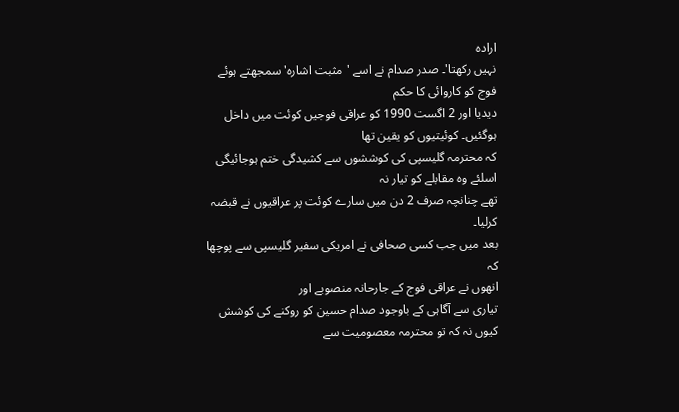ارادہ
نہیں رکھتا'۔ صدر صدام نے اسے 'مثبت اشارہ' سمجھتے ہوئے فوج کو کاروائی کا حکم
دیدیا اور 2 اگست 1990 کو عراقی فوجیں کوئت میں داخل ہوگئیں۔ کوئیتیوں کو یقین تھا
کہ محترمہ گلیسپی کی کوششوں سے کشیدگی ختم ہوجائیگی اسلئے وہ مقابلے کو تیار نہ
تھے چنانچہ صرف 2 دن میں سارے کوئت پر عراقیوں نے قبضہ کرلیا۔
بعد میں جب کسی صحافی نے امریکی سفیر گلیسپی سے پوچھا کہ
انھوں نے عراقی فوج کے جارحانہ منصوبے اور
تیاری سے آگاہی کے باوجود صدام حسین کو روکنے کی کوشش کیوں نہ کہ تو محترمہ معصومیت سے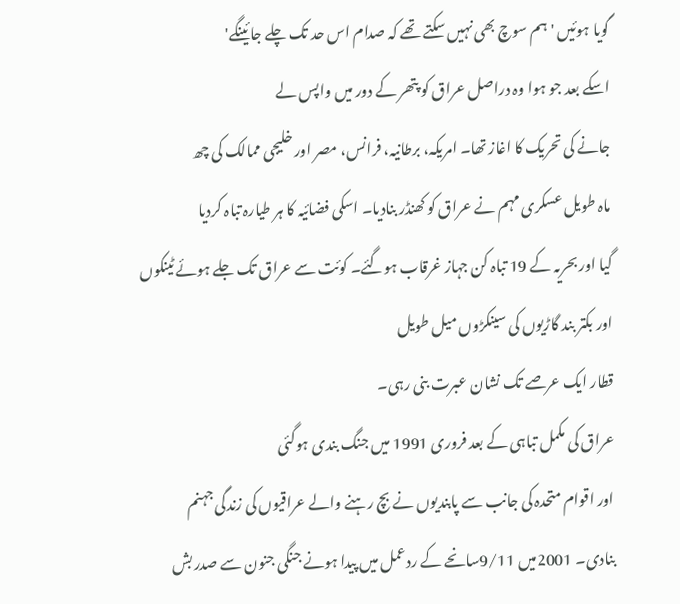گویا ہوئیں 'ہم سوچ بھی نہیں سکتے تھے کہ صدام اس حد تک چلے جائینگے'
اسکے بعد جو ہوا وہ دراصل عراق کو پتھر کے دور میں واپس لے
جانے کی تحریک کا اغاز تھا۔ امریکہ، برطانیہ، فرانس، مصر اور خلیجی ممالک کی چھ
ماہ طویل عسکری مہم نے عراق کو کھنڈر بنادیا۔ اسکی فضائیہ کا ہر طیارہ تباہ کردیا
گیا اور بحریہ کے 19 تباہ کن جہاز غرقاب ہوگئے۔ کوئت سے عراق تک جلے ہوئے ٹینکوں اور بکتر بند گاڑیوں کی سینکڑوں میل طویل
قطار ایک عرصے تک نشان عبرت بنی رہی۔
عراق کی مکمل تباہی کے بعد فروری 1991 میں جنگ بندی ہوگئی
اور اقوام متحدہ کی جانب سے پابندیوں نے بچ رہنے والے عراقیوں کی زندگی جہنم
بنادی۔ 2001میں 9/11سانحے کے ردعمل میں پیدا ہونے جنگی جنون سے صدر بش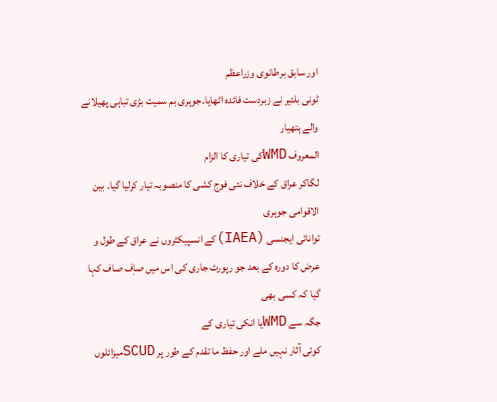اور سابق برطانوی وزراعظم
ٹونی بلئیر نے زبردست فائدہ اٹھایا۔جوہری بم سمیت بڑی تباہی پھیلانے والے ہتھیار
المعروف WMDکی تیاری کا الزام
لگاکر عراق کے خلاف نئی فوج کشی کا منصوبہ تیار کرلیا گیا۔ بین الاقوامی جوہری
توانائی ایجنسی (IAEA)کے انسپیکٹروں نے عراق کے طول و عرض کا دورہ کے بعد جو رپورٹ جاری کی اس میں صاٖف صاف کہا گیا کہ کسی بھی
جگہ سے WMDیا انکی تیاری کے
کوئی آثار نہیں ملے اور حفظ ما تقدم کے طور پر SCUDمیزائلوں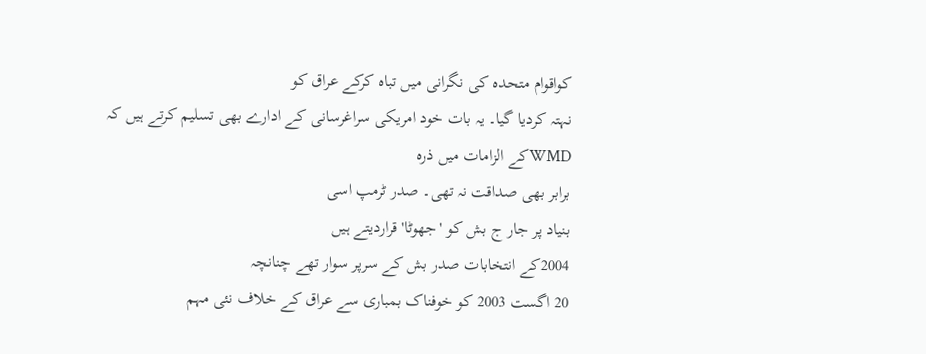کواقوام متحدہ کی نگرانی میں تباہ کرکے عراق کو
نہتہ کردیا گیا۔ یہ بات خود امریکی سراغرسانی کے ادارے بھی تسلیم کرتے ہیں کہ WMDکے الزامات میں ذرہ
برابر بھی صداقت نہ تھی۔ صدر ٹرمپ اسی
بنیاد پر جار ج بش کو 'جھوٹا' قراردیتے ہیں
2004کے انتخابات صدر بش کے سرپر سوار تھے چنانچہ
20 اگست 2003 کو خوفناک بمباری سے عراق کے خلاف نئی مہم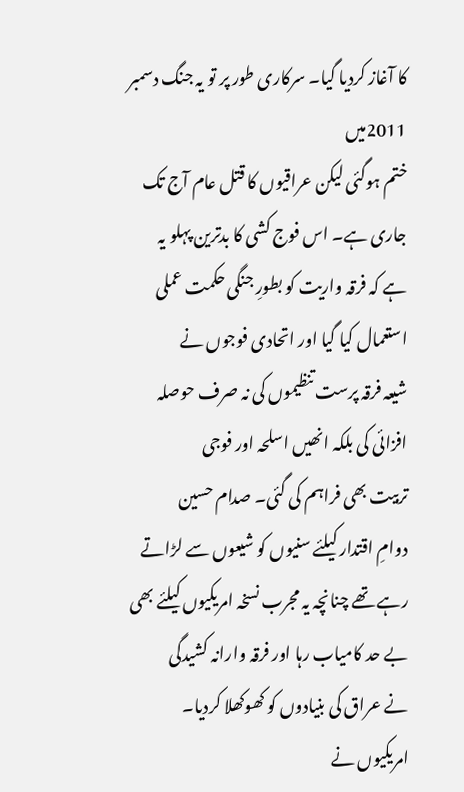کا آغاز کردیا گیا۔ سرکاری طور پر تو یہ جنگ دسمبر 2011میں
ختم ہوگئی لیکن عراقیوں کا قتل عام آج تک جاری ہے۔ اس فوج کشی کا بدترین پہلو یہ
ہے کہ فرقہ واریت کو بطورِ جنگی حکمت عملی استعمال کیا گیا اور اتحادی فوجوں نے
شیعہ فرقہ پرست تنظیموں کی نہ صرف حوصلہ افزائی کی بلکہ انھیں اسلحہ اور فوجی
تربیت بھی فراہم کی گئی۔ صدام حسین
دوامِ اقتدار کیلئے سنیوں کو شیعوں سے لڑاتے رہے تھے چنانچہ یہ مجرب نسخہ امریکیوں کیلئے بھی
بے حد کامیاب رہا اور فرقہ وارانہ کشیدگی
نے عراق کی بنیادوں کو کھوکھلا کردیا۔
امریکیوں نے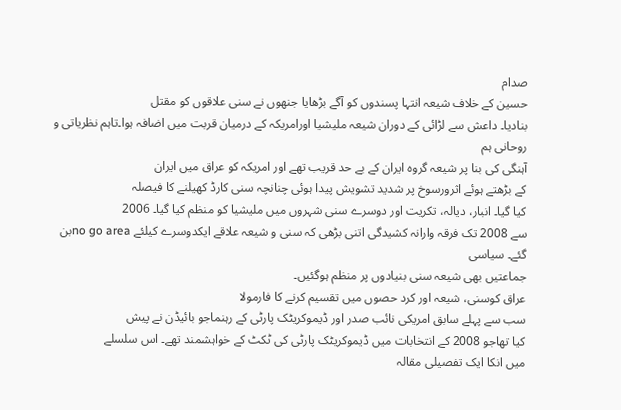صدام
حسین کے خلاف شیعہ انتہا پسندوں کو آگے بڑھایا جنھوں نے سنی علاقوں کو مقتل
بنادیا۔ داعش سے لڑائی کے دوران شیعہ ملیشیا اورامریکہ کے درمیان قربت میں اضافہ ہوا۔تاہم نظریاتی و روحانی ہم
آہنگی کی بنا پر شیعہ گروہ ایران کے بے حد قریب تھے اور امریکہ کو عراق میں ایران
کے بڑھتے ہوئے اثرورسوخ پر شدید تشویش پیدا ہوئی چنانچہ سنی کارڈ کھیلنے کا فیصلہ
کیا گیا۔ انبار، دیالہ، تکریت اور دوسرے سنی شہروں میں ملیشیا کو منظم کیا گیا۔ 2006
سے 2008 تک فرقہ وارانہ کشیدگی اتنی بڑھی کہ سنی و شیعہ علاقے ایکدوسرے کیلئے no go areaبن گئے۔ سیاسی
جماعتیں بھی شیعہ سنی بنیادوں پر منظم ہوگئیں۔
عراق کوسنی، شیعہ اور کرد حصوں میں تقسیم کرنے کا فارمولا
سب سے پہلے سابق امریکی نائب صدر اور ڈیموکریٹک پارٹی کے رہنماجو بائیڈن نے پیش
کیا تھاجو 2008 کے انتخابات میں ڈیموکریٹک پارٹی کی ٹکٹ کے خواہشمند تھے۔ اس سلسلے
میں انکا ایک تفصیلی مقالہ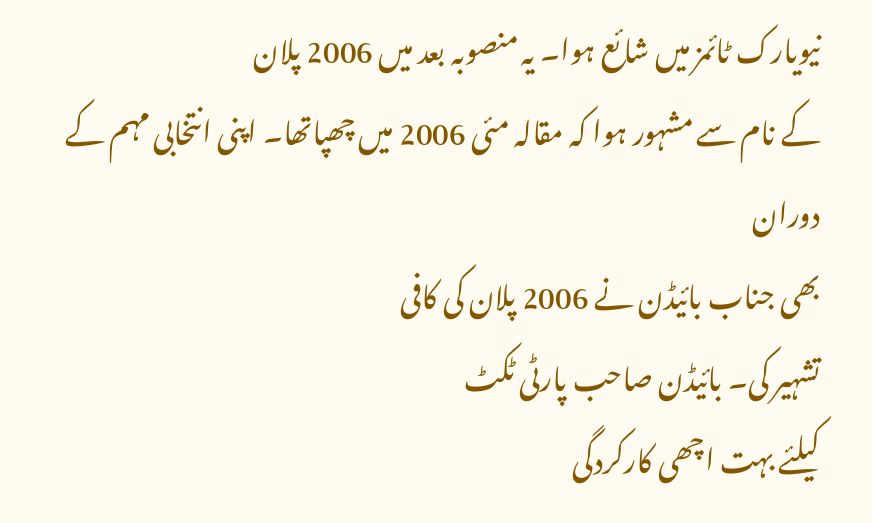نیویارک ٹائمز میں شائع ہوا۔ یہ منصوبہ بعد میں 2006 پلان
کے نام سے مشہور ہوا کہ مقالہ مئی 2006 میں چھپاتھا۔ اپنی انتخابی مہم کے دوران
بھی جناب بائیڈن نے 2006 پلان کی کافی
تشہیر کی۔ بائیڈن صاحب پارٹی ٹکٹ
کیلئے بہت اچھی کارکردگی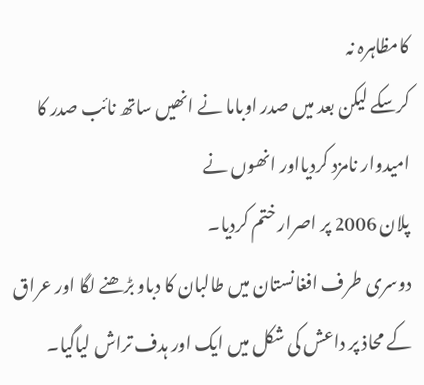کامظاہرہ نہ
کرسکے لیکن بعد میں صدر اوباما نے انھیں ساتھ نائب صدر کا امیدوار نامزد کردیااور انھوں نے
پلان 2006 پر اصرار ختم کردیا۔
دوسری طرف افغانستان میں طالبان کا دباو بڑھنے لگا اور عراق کے محاذ پر داعش کی شکل میں ایک اور ہدف تراش لیاگیا۔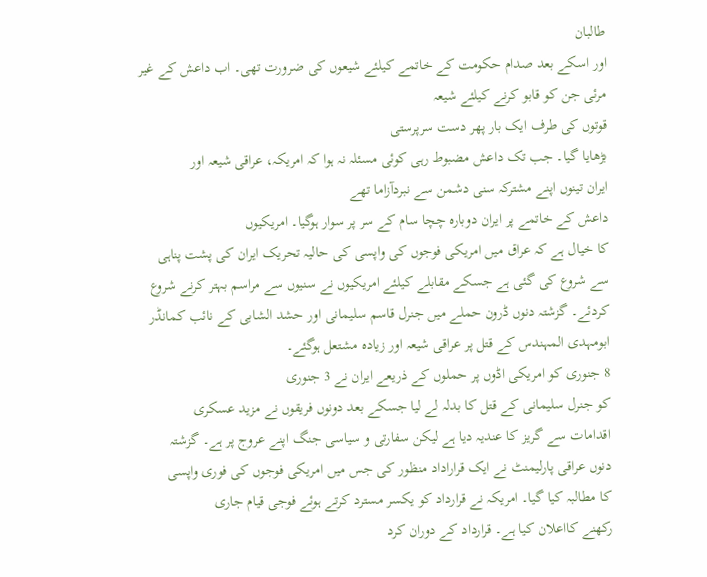طالبان
اور اسکے بعد صدام حکومت کے خاتمے کیلئے شیعوں کی ضرورت تھی۔ اب داعش کے غیر مرئی جن کو قابو کرنے کیلئے شیعہ
قوتوں کی طرف ایک بار پھر دست سرپرستی
بڑھایا گیا۔ جب تک داعش مضبوط رہی کوئی مسئلہ نہ ہوا کہ امریکہ، عراقی شیعہ اور
ایران تینوں اپنے مشترکہ سنی دشمن سے نبردآزاما تھے
داعش کے خاتمے پر ایران دوبارہ چچا سام کے سر پر سوار ہوگیا۔ امریکیوں
کا خیال ہے کہ عراق میں امریکی فوجوں کی واپسی کی حالیہ تحریک ایران کی پشت پناہی
سے شروع کی گئی ہے جسکے مقابلے کیلئے امریکیوں نے سنیوں سے مراسم بہتر کرنے شروع
کردئے۔ گزشتہ دنوں ڈرون حملے میں جنرل قاسم سلیمانی اور حشد الشابی کے نائب کمانڈر
ابومہدی المہندس کے قتل پر عراقی شیعہ اور زیادہ مشتعل ہوگئے۔
8 جنوری کو امریکی اڈوں پر حملوں کے ذریعے ایران نے 3 جنوری
کو جنرل سلیمانی کے قتل کا بدلہ لے لیا جسکے بعد دونوں فریقوں نے مزید عسکری
اقدامات سے گریز کا عندیہ دیا ہے لیکن سفارتی و سیاسی جنگ اپنے عروج پر ہے۔ گزشتہ
دنوں عراقی پارلیمنٹ نے ایک قراراداد منظور کی جس میں امریکی فوجوں کی فوری واپسی
کا مطالبہ کیا گیا۔ امریکہ نے قرارداد کو یکسر مسترد کرتے ہوئے فوجی قیام جاری
رکھنے کااعلان کیا ہے۔ قرارداد کے دوران کرد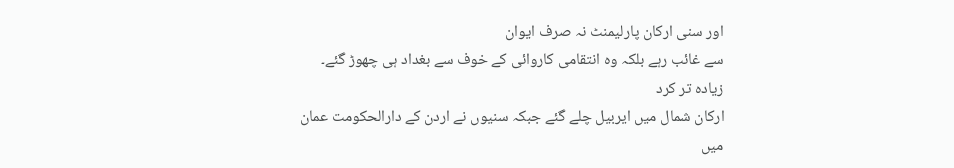اور سنی ارکان پارلیمنٹ نہ صرف ایوان
سے غائب رہے بلکہ وہ انتقامی کاروائی کے خوف سے بغداد ہی چھوڑ گئے۔ زیادہ تر کرد
ارکان شمال میں ایربیل چلے گئے جبکہ سنیوں نے اردن کے دارالحکومت عمان میں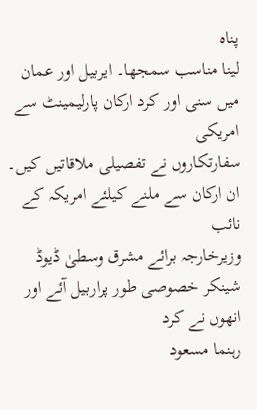پناہ
لینا مناسب سمجھا۔ ایربیل اور عمان میں سنی اور کرد ارکان پارلیمینٹ سے امریکی
سفارتکاروں نے تفصیلی ملاقاتیں کیں۔ ان ارکان سے ملنے کیلئے امریکہ کے نائب
وزیرخارجہ برائے مشرق وسطیٰ ڈیوڈ شینکر خصوصی طور پراربیل آئے اور انھوں نے کرد
رہنما مسعود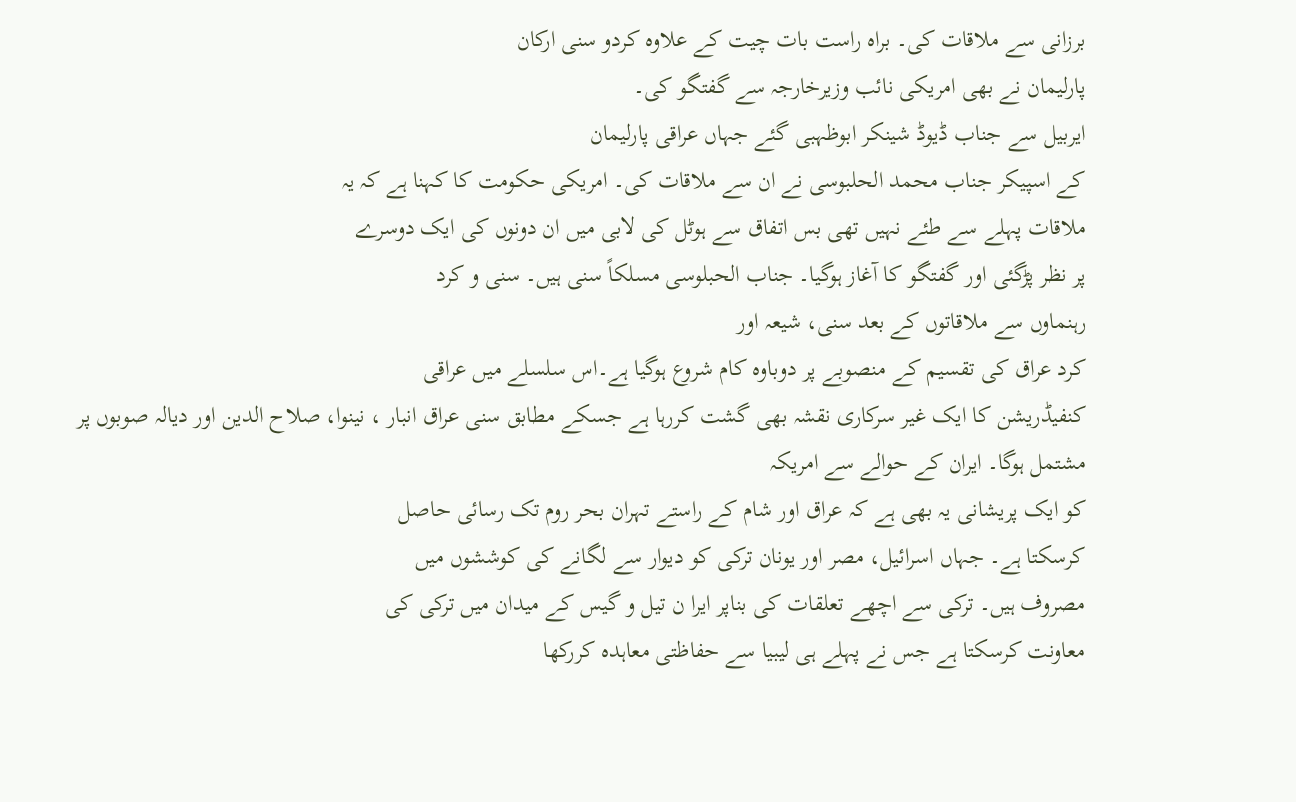برزانی سے ملاقات کی۔ براہ راست بات چیت کے علاوہ کردو سنی ارکان
پارلیمان نے بھی امریکی نائب وزیرخارجہ سے گفتگو کی۔
ایربیل سے جناب ڈیوڈ شینکر ابوظہبی گئے جہاں عراقی پارلیمان
کے اسپیکر جناب محمد الحلبوسی نے ان سے ملاقات کی۔ امریکی حکومت کا کہنا ہے کہ یہ
ملاقات پہلے سے طئے نہیں تھی بس اتفاق سے ہوٹل کی لابی میں ان دونوں کی ایک دوسرے
پر نظر پڑگئی اور گفتگو کا آغاز ہوگیا۔ جناب الحبلوسی مسلکاً سنی ہیں۔ سنی و کرد
رہنماوں سے ملاقاتوں کے بعد سنی، شیعہ اور
کرد عراق کی تقسیم کے منصوبے پر دوباوہ کام شروع ہوگیا ہے۔اس سلسلے میں عراقی
کنفیڈریشن کا ایک غیر سرکاری نقشہ بھی گشت کررہا ہے جسکے مطابق سنی عراق انبار ، نینوا، صلاح الدین اور دیالہ صوبوں پر مشتمل ہوگا۔ ایران کے حوالے سے امریکہ
کو ایک پریشانی یہ بھی ہے کہ عراق اور شام کے راستے تہران بحر روم تک رسائی حاصل
کرسکتا ہے۔ جہاں اسرائیل، مصر اور یونان ترکی کو دیوار سے لگانے کی کوششوں میں
مصروف ہیں۔ ترکی سے اچھے تعلقات کی بناپر ایرا ن تیل و گیس کے میدان میں ترکی کی
معاونت کرسکتا ہے جس نے پہلے ہی لیبیا سے حفاظتی معاہدہ کررکھا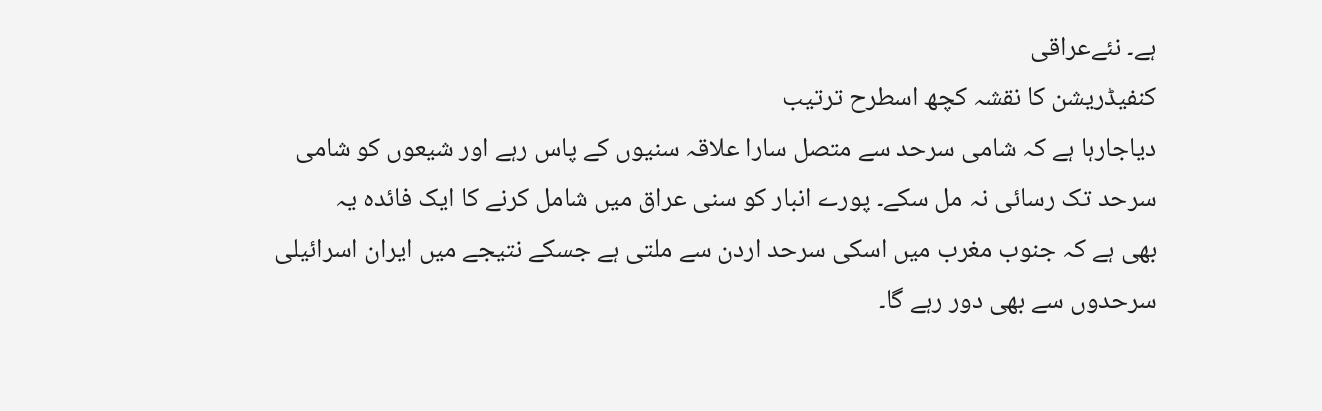ہے۔ نئےعراقی
کنفیڈریشن کا نقشہ کچھ اسطرح ترتیب
دیاجارہا ہے کہ شامی سرحد سے متصل سارا علاقہ سنیوں کے پاس رہے اور شیعوں کو شامی
سرحد تک رسائی نہ مل سکے۔ پورے انبار کو سنی عراق میں شامل کرنے کا ایک فائدہ یہ
بھی ہے کہ جنوب مغرب میں اسکی سرحد اردن سے ملتی ہے جسکے نتیجے میں ایران اسرائیلی
سرحدوں سے بھی دور رہے گا۔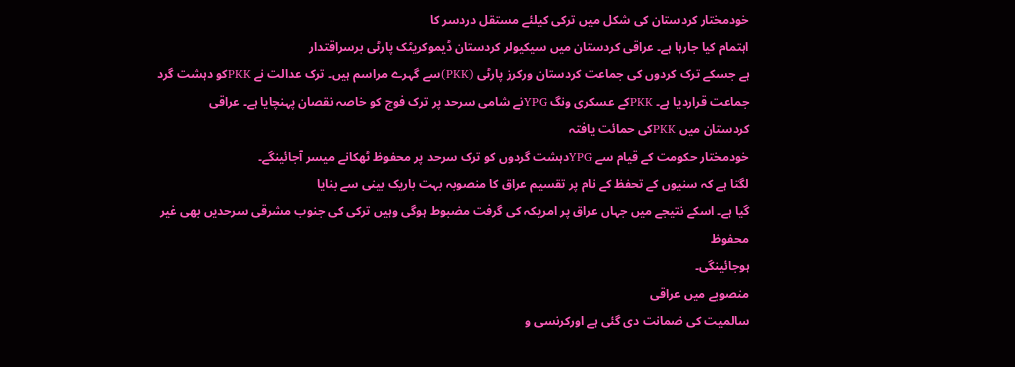خودمختار کردستان کی شکل میں ترکی کیلئے مستقل دردسر کا
اہتمام کیا جارہا ہے۔ عراقی کردستان میں سیکیولر کردستان ڈیموکریٹک پارٹی برسراقتدار
ہے جسکے ترک کردوں کی جماعت کردستان ورکرز پارٹی (PKK)سے گہرے مراسم ہیں۔ ترک عدالت نے PKKکو دہشت گرد جماعت قراردیا ہے۔ PKKکے عسکری ونگ YPGنے شامی سرحد پر ترک فوج کو خاصہ نقصان پہنچایا ہے۔ عراقی
کردستان میں PKKکی حمائت یافتہ
خودمختار حکومت کے قیام سے YPGدہشت گردوں کو ترک سرحد پر محفوظ ٹھکانے میسر آجائینگے۔
لگتا ہے کہ سنیوں کے تحفظ کے نام پر تقسیم عراق کا منصوبہ بہت باریک بینی سے بنایا
گیا ہے۔ اسکے نتیجے میں جہاں عراق پر امریکہ کی گرفت مضبوط ہوگی وہیں ترکی کی جنوب مشرقی سرحدیں بھی غیر محفوظ
ہوجائینگی۔
منصوبے میں عراقی
سالمیت کی ضمانت دی گئی ہے اورکرنسی و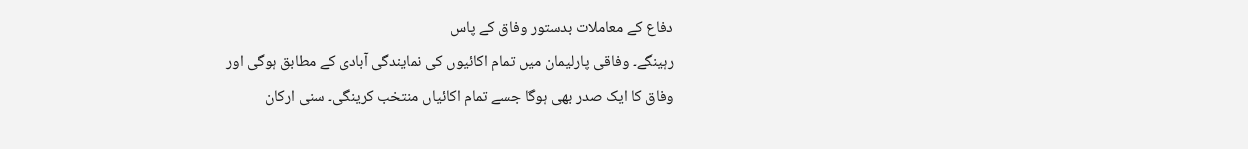دفاع کے معاملات بدستور وفاق کے پاس
رہینگے۔ وفاقی پارلیمان میں تمام اکائیوں کی نمایندگی آبادی کے مطابق ہوگی اور
وفاق کا ایک صدر بھی ہوگا جسے تمام اکائیاں منتخب کرینگی۔ سنی ارکان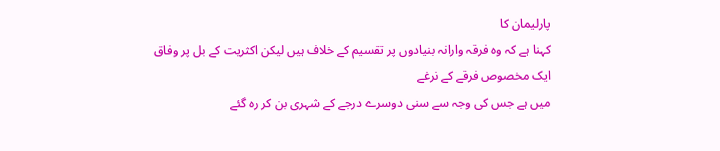پارلیمان کا
کہنا ہے کہ وہ فرقہ وارانہ بنیادوں پر تقسیم کے خلاف ہیں لیکن اکثریت کے بل پر وفاق ایک مخصوص فرقے کے نرغے
میں ہے جس کی وجہ سے سنی دوسرے درجے کے شہری بن کر رہ گئے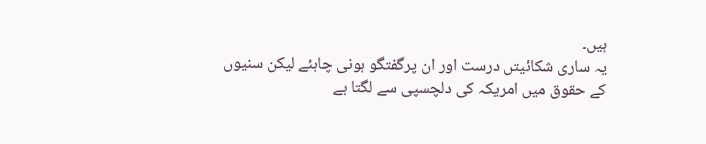ہیں۔
یہ ساری شکائیتں درست اور ان پرگفتگو ہونی چاہئے لیکن سنیوں
کے حقوق میں امریکہ کی دلچسپی سے لگتا ہے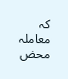کہ معاملہ محض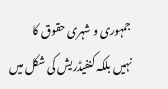جمہوری و شہری حقوق کا
نہیں بلکہ کنفیڈریش کی شکل میں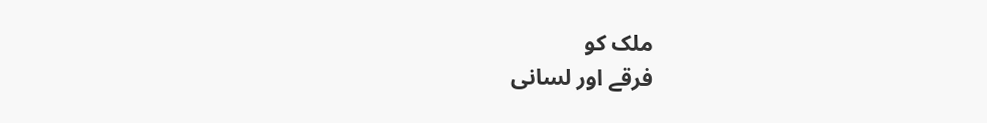ملک کو
فرقے اور لسانی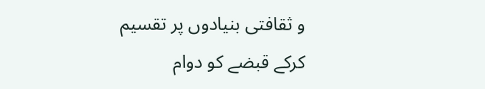و ثقافتی بنیادوں پر تقسیم
کرکے قبضے کو دوام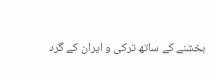بخشنے کے ساتھ ترکی و ایران کے گرد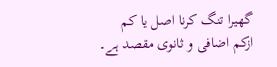گھیرا تنگ کرنا اصل یا کم
ازکم اضافی و ثانوی مقصد ہے۔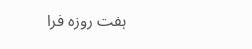ہفت روزہ فرا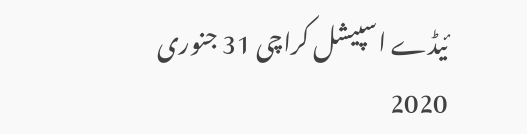ئیڈے اسپیشل کراچی 31 جنوری
2020